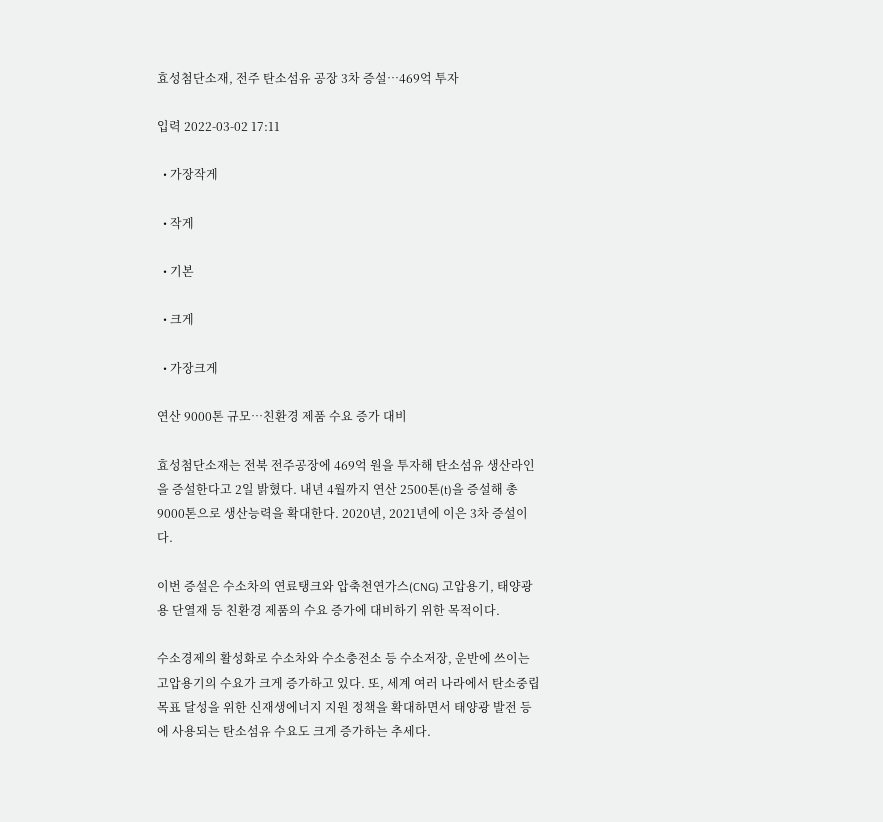효성첨단소재, 전주 탄소섬유 공장 3차 증설…469억 투자

입력 2022-03-02 17:11

  • 가장작게

  • 작게

  • 기본

  • 크게

  • 가장크게

연산 9000톤 규모…친환경 제품 수요 증가 대비

효성첨단소재는 전북 전주공장에 469억 원을 투자해 탄소섬유 생산라인을 증설한다고 2일 밝혔다. 내년 4월까지 연산 2500톤(t)을 증설해 총 9000톤으로 생산능력을 확대한다. 2020년, 2021년에 이은 3차 증설이다.

이번 증설은 수소차의 연료탱크와 압축천연가스(CNG) 고압용기, 태양광용 단열재 등 친환경 제품의 수요 증가에 대비하기 위한 목적이다.

수소경제의 활성화로 수소차와 수소충전소 등 수소저장, 운반에 쓰이는 고압용기의 수요가 크게 증가하고 있다. 또, 세계 여러 나라에서 탄소중립 목표 달성을 위한 신재생에너지 지원 정책을 확대하면서 태양광 발전 등에 사용되는 탄소섬유 수요도 크게 증가하는 추세다.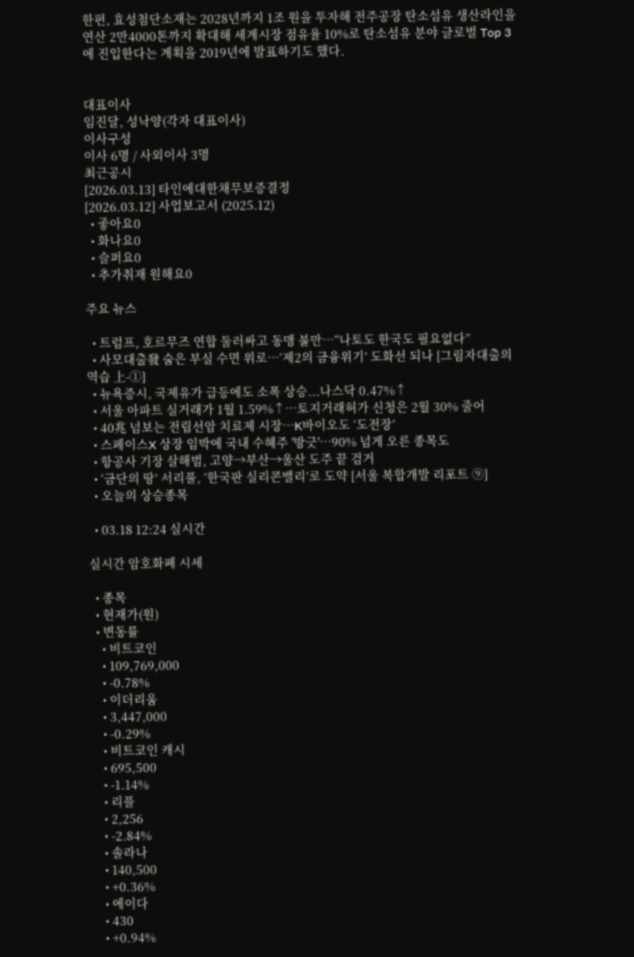한편, 효성첨단소재는 2028년까지 1조 원을 투자해 전주공장 탄소섬유 생산라인을 연산 2만4000톤까지 확대해 세계시장 점유율 10%로 탄소섬유 분야 글로벌 Top 3에 진입한다는 계획을 2019년에 발표하기도 했다.


대표이사
임진달, 성낙양(각자 대표이사)
이사구성
이사 6명 / 사외이사 3명
최근공시
[2026.03.13] 타인에대한채무보증결정
[2026.03.12] 사업보고서 (2025.12)
  • 좋아요0
  • 화나요0
  • 슬퍼요0
  • 추가취재 원해요0

주요 뉴스

  • 트럼프, 호르무즈 연합 둘러싸고 동맹 불만…“나토도 한국도 필요없다”
  • 사모대출發 숨은 부실 수면 위로…‘제2의 금융위기’ 도화선 되나 [그림자대출의 역습 上-①]
  • 뉴욕증시, 국제유가 급등에도 소폭 상승...나스닥 0.47%↑
  • 서울 아파트 실거래가 1월 1.59%↑…토지거래허가 신청은 2월 30% 줄어
  • 40兆 넘보는 전립선암 치료제 시장…K바이오도 ‘도전장’
  • 스페이스X 상장 임박에 국내 수혜주 '방긋'…90% 넘게 오른 종목도
  • 항공사 기장 살해범, 고양→부산→울산 도주 끝 검거
  • ‘금단의 땅’ 서리풀, ‘한국판 실리콘밸리’로 도약 [서울 복합개발 리포트 ⑨]
  • 오늘의 상승종목

  • 03.18 12:24 실시간

실시간 암호화폐 시세

  • 종목
  • 현재가(원)
  • 변동률
    • 비트코인
    • 109,769,000
    • -0.78%
    • 이더리움
    • 3,447,000
    • -0.29%
    • 비트코인 캐시
    • 695,500
    • -1.14%
    • 리플
    • 2,256
    • -2.84%
    • 솔라나
    • 140,500
    • +0.36%
    • 에이다
    • 430
    • +0.94%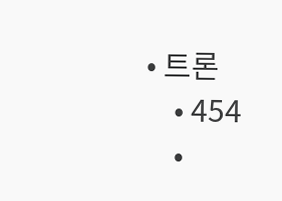• 트론
    • 454
    •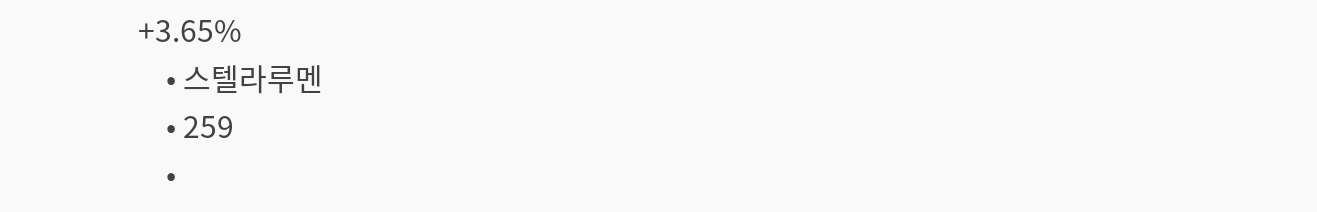+3.65%
    • 스텔라루멘
    • 259
    •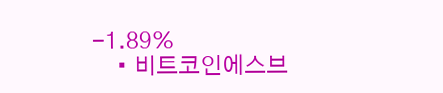-1.89%
    • 비트코인에스브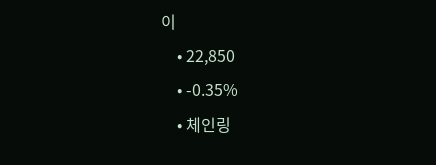이
    • 22,850
    • -0.35%
    • 체인링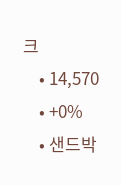크
    • 14,570
    • +0%
    • 샌드박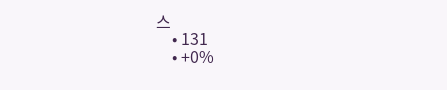스
    • 131
    • +0%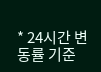* 24시간 변동률 기준